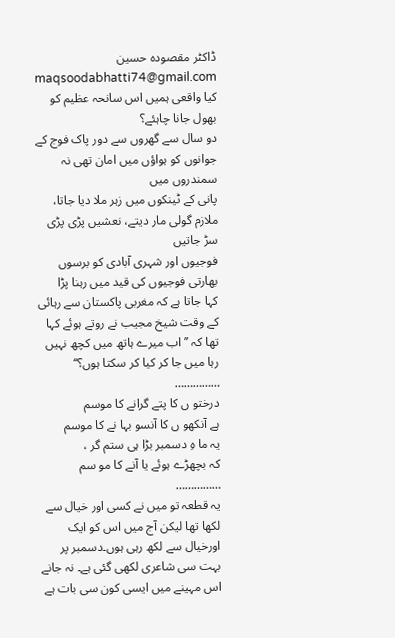ڈاکٹر مقصودہ حسین
maqsoodabhatti74@gmail.com
کیا واقعی ہمیں اس سانحہ عظیم کو بھول جانا چاہئے؟
دو سال سے گھروں سے دور پاک فوج کے جوانوں کو ہواؤں میں امان تھی نہ سمندروں میں
پانی کے ٹینکوں میں زہر ملا دیا جاتا، ملازم گولی مار دیتے، نعشیں پڑی پڑی سڑ جاتیں
فوجیوں اور شہری آبادی کو برسوں بھارتی فوجیوں کی قید میں رہنا پڑا
کہا جاتا ہے کہ مغربی پاکستان سے رہائی کے وقت شیخ مجیب نے روتے ہوئے کہا تھا کہ ’’اب میرے ہاتھ میں کچھ نہیں رہا میں جا کر کیا کر سکتا ہوں؟‘‘
……………
درختو ں کا پتے گرانے کا موسم
ہے آنکھو ں کا آنسو بہا نے کا موسم
یہ ما ہِ دسمبر بڑا ہی ستم گر ،
کہ بچھڑے ہوئے یا آنے کا مو سم
……………
یہ قطعہ تو میں نے کسی اور خیال سے لکھا تھا لیکن آج میں اس کو ایک اورخیال سے لکھ رہی ہوں۔دسمبر پر بہت سی شاعری لکھی گئی ہے۔ نہ جانے اس مہینے میں ایسی کون سی بات ہے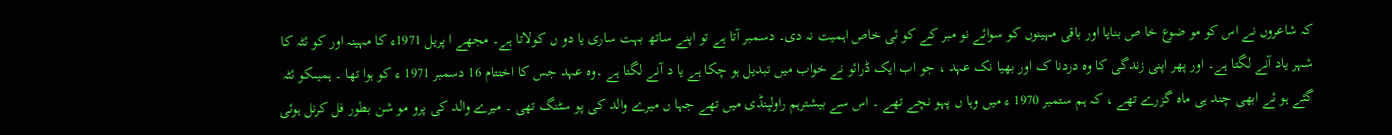کہ شاعروں نے اس کو مو ضوع خا ص بنایا اور باقی مہینوں کو سوائے نو مبر کے کو ئی خاص اہمیت نہ دی۔ دسمبر آتا ہے تو اپنے ساتھ بہت ساری یا دو ں کولاتا ہے۔ مجھے ا پریل 1971ء کا مہینہ اور کو ئٹہ کا شہر یاد آنے لگتا ہے۔ اور پھر اپنی زندگی کا وہ دردنا ک اور بھیا نک عہد ، جو اب ایک ڈرائو نے خواب میں تبدیل ہو چکا ہے یا د آنے لگتا ہے ۔وہ عہد جس کا اختتام 16 دسمبر 1971 ء کو ہوا تھا ۔ ہمیںکو ئٹہ گئے ہو ئے ابھی چند ہی ماہ گزرے تھے ، کہ ہم ستمبر 1970 ء میں وہا ں پہو نچے تھے ۔ اس سے بیشترہم راولپنڈی میں تھے جہا ں میرے والد کی پو سٹنگ تھی ۔ میرے والد کی پرو مو شن بطور فل کرنل ہوئی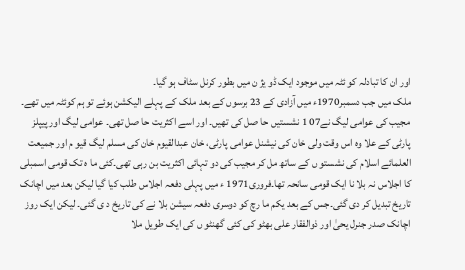اور ان کا تبادلہ کو ئٹہ میں موجود ایک ڈو یژ ن میں بطور کرنل سٹاف ہو گیا۔
ملک میں جب دسمبر1970ء میں آزادی کے 23 برسوں کے بعد ملک کے پہلے الیکشن ہوئے تو ہم کوئٹہ میں تھے۔
مجیب کی عوامی لیگ نے07 1 نشستیں حا صل کی تھیں۔ اور اسے اکثریت حا صل تھی۔ عوامی لیگ اور پیپلز پارٹی کے علا وہ اس وقت ولی خان کی نیشنل عوامی پارٹی، خان عبدالقیوم خان کی مسلم لیگ قیو م اور جمیعت العلمائے اسلام کی نشستو ں کے ساتھ مل کر مجیب کی دو تہائی اکثریت بن رہی تھی۔کئی ما ہ تک قومی اسمبلی کا اجلاس نہ بلا نا ایک قومی سانحہ تھا۔فروری1971 ء میں پہلی دفعہ اجلاس طلب کیا گیا لیکن بعد میں اچانک تاریخ تبدیل کر دی گئی۔جس کے بعد یکم ما رچ کو دوسری دفعہ سیشن بلا نے کی تاریخ د ی گئی۔ لیکن ایک روز اچانک صدر جنرل یحیٰ اور ذوالفقار علی بھٹو کی کئی گھنٹو ں کی ایک طویل ملا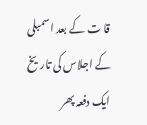قا ت کے بعد اسمبلی کے اجلاس کی تاریخ ایک دفعہ پھر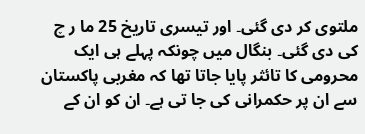ملتوی کر دی گئی۔ اور تیسری تاریخ 25 ما ر چ کی دی گئی۔ بنگال میں چونکہ پہلے ہی ایک محرومی کا تائثر پایا جاتا تھا کہ مغربی پاکستان سے ان پر حکمرانی کی جا تی ہے۔ ان کو ان کے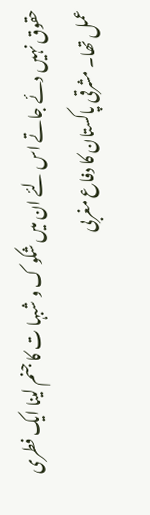حقوق نہیں دئے جاتے اس لئے ان میں شکو ک و شبہا ت کا جنم لینا ایک فطری عمل تھا۔ مشرقی پاکستان کا دفاع مغربی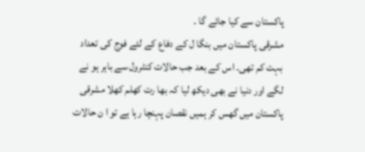پاکستان سے کیا جائے گا ۔
مشرقی پاکستان میں بنگا ل کے دفاع کے لئے فوج کی تعداد بہت کم تھی۔ اس کے بعد جب حالات کنٹرول سے باہر ہو نے لگے اور دنیا نے بھی دیکھ لیا کہ بھا رت کھلم کھلا مشرقی پاکستان میں گھس کر ہمیں نقصان پہنچا رہا ہے تو ا ن حالات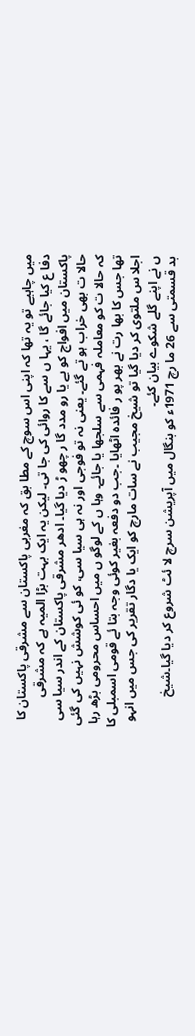میں چاہیے تو یہ تھا کہ اپنی اس سوچ کے مطا بق کہ مغربی پاکستان سے مشرقی پاکستان کا دفا ع کیا جائے گا ، یہا ں سے کا روائی کی جا تی۔ لیکن یہ ایک بہت بڑا المیہ ہے کہ مشرقی پاکستان میں افواج کو بے یا رو مدد گا ر چھو ڑ دیا گیا۔ ادھر مشرقی پاکستان کے اندر سیا سی حالا ت بھی خراب ہو تے گئے۔ یعنی نہ تو فوجی اور نہ ہی سیا سی، کو ئی کوشش نہیں کی گئی کہ حالا ت کو معاملہ فہمی سے سلجھا یا جائے۔ وہا ں کے لوگو ں میں احساس محرومی بڑھ رہا تھا جس کا بھا رت نے بھر پو ر فائدہ اٹھایا ۔جب دو دفعہ بغیر کوئی وجہ بتا ئے قومی اسمبلی کا اجلا س ملتوی کر دیا گیا تو شیخ مجیب نے سات مارچ کو ایک یا دگار تقریر کی جس میں انہو ں نے اپنے گلے شکوے بیان کئے۔
بد قسمتی سے 26 ما رچ 1971ء کو بنگال میں آپریشن سرچ لا ئٹ شروع کر دیا گیا۔شیخ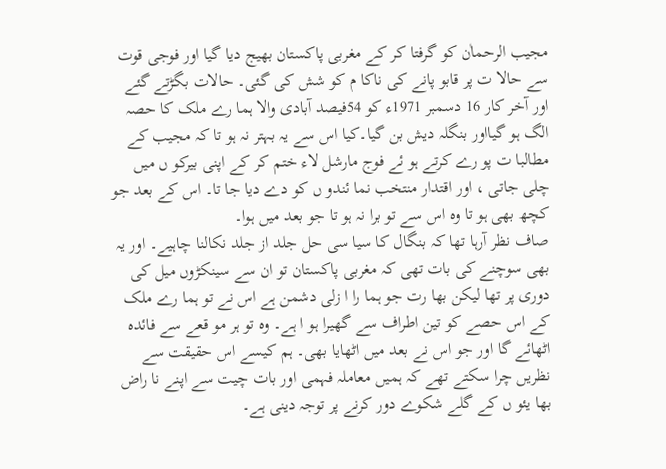مجیب الرحماٰن کو گرفتا کر کے مغربی پاکستان بھیج دیا گیا اور فوجی قوت سے حالا ت پر قابو پانے کی ناکا م کو شش کی گئی۔ حالات بگڑتے گئے اور آخر کار 16 دسمبر 1971ء کو 54فیصد آبادی والا ہما رے ملک کا حصہ الگ ہو گیااور بنگلہ دیش بن گیا۔کیا اس سے یہ بہتر نہ ہو تا کہ مجیب کے مطالبا ت پو رے کرتے ہو ئے فوج مارشل لاء ختم کر کے اپنی بیرکو ں میں چلی جاتی ، اور اقتدار منتخب نما ئندو ں کو دے دیا جا تا۔ اس کے بعد جو کچھ بھی ہو تا وہ اس سے تو برا نہ ہو تا جو بعد میں ہوا۔
صاف نظر آرہا تھا کہ بنگال کا سیا سی حل جلد از جلد نکالنا چاہیے۔ اور یہ بھی سوچنے کی بات تھی کہ مغربی پاکستان تو ان سے سینکڑوں میل کی دوری پر تھا لیکن بھا رت جو ہما را ا زلی دشمن ہے اس نے تو ہما رے ملک کے اس حصے کو تین اطراف سے گھیرا ہو ا ہے۔ وہ تو ہر مو قعے سے فائدہ اٹھائے گا اور جو اس نے بعد میں اٹھایا بھی۔ ہم کیسے اس حقیقت سے نظریں چرا سکتے تھے کہ ہمیں معاملہ فہمی اور بات چیت سے اپنے نا راض بھا یئو ں کے گلے شکوے دور کرنے پر توجہ دینی ہے۔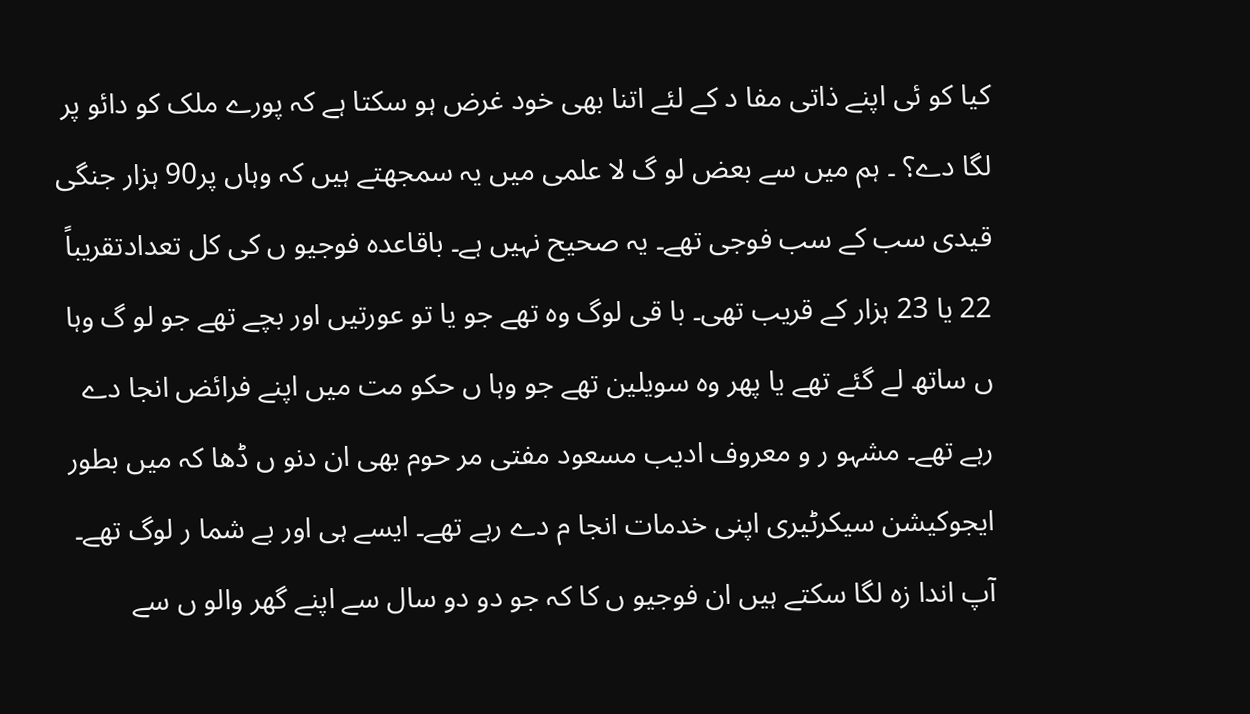کیا کو ئی اپنے ذاتی مفا د کے لئے اتنا بھی خود غرض ہو سکتا ہے کہ پورے ملک کو دائو پر لگا دے؟ ۔ ہم میں سے بعض لو گ لا علمی میں یہ سمجھتے ہیں کہ وہاں پر90 ہزار جنگی قیدی سب کے سب فوجی تھے۔ یہ صحیح نہیں ہے۔ باقاعدہ فوجیو ں کی کل تعدادتقریباً 22 یا 23 ہزار کے قریب تھی۔ با قی لوگ وہ تھے جو یا تو عورتیں اور بچے تھے جو لو گ وہا ں ساتھ لے گئے تھے یا پھر وہ سویلین تھے جو وہا ں حکو مت میں اپنے فرائض انجا دے رہے تھے۔ مشہو ر و معروف ادیب مسعود مفتی مر حوم بھی ان دنو ں ڈھا کہ میں بطور ایجوکیشن سیکرٹیری اپنی خدمات انجا م دے رہے تھے۔ ایسے ہی اور بے شما ر لوگ تھے۔
آپ اندا زہ لگا سکتے ہیں ان فوجیو ں کا کہ جو دو دو سال سے اپنے گھر والو ں سے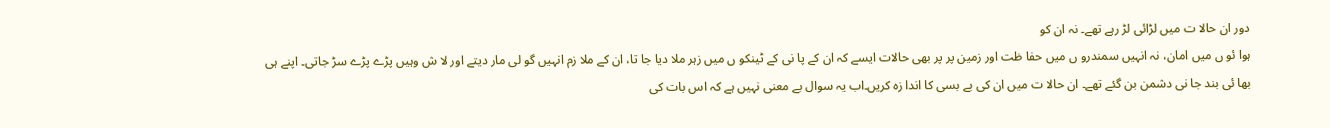دور ان حالا ت میں لڑائی لڑ رہے تھے۔ نہ ان کو
ہوا ئو ں میں امان، نہ انہیں سمندرو ں میں حفا ظت اور زمین پر پر بھی حالات ایسے کہ ان کے پا نی کے ٹینکو ں میں زہر ملا دیا جا تا، ان کے ملا زم انہیں گو لی مار دیتے اور لا ش وہیں پڑے پڑے سڑ جاتی۔ اپنے ہی بھا ئی بند جا نی دشمن بن گئے تھے۔ ان حالا ت میں ان کی بے بسی کا اندا زہ کریں۔اب یہ سوال بے معنی نہیں ہے کہ اس بات کی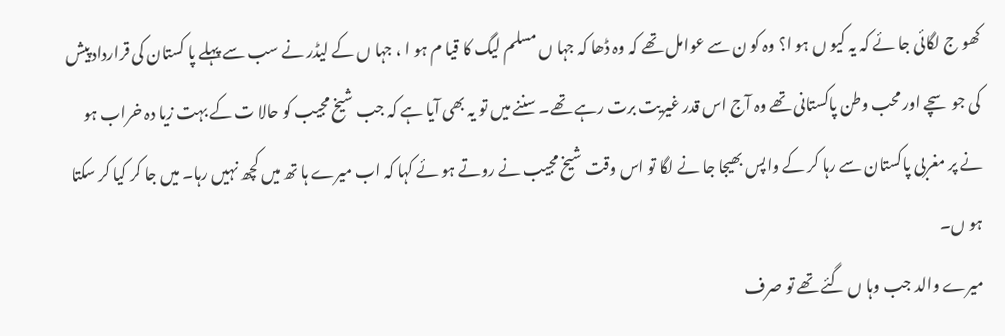کھو ج لگائی جا ئے کہ یہ کیو ں ہو ا؟ وہ کو ن سے عوامل تھے کہ وہ ڈھا کہ جہا ں مسلم لیگ کا قیا م ہو ا ، جہا ں کے لیڈر نے سب سے پہلے پا کستان کی قرارداد پیش کی جو سچے اور محب وطن پاکستانی تھے وہ آج اس قدر غیریت برت رہے تھے۔ سننے میں تو یہ بھی آیا ہے کہ جب شیخ مجیب کو حالا ت کے بہت زیا دہ خراب ہو نے پر مغربی پاکستان سے رہا کر کے واپس بھیجا جا نے لگا تو اس وقت شیخ مجیب نے روتے ہو ئے کہا کہ اب میرے ہا تھ میں کچھ نہیں رہا۔ میں جا کر کیا کر سکتا ہو ں۔
میرے والد جب وہا ں گئے تھے تو صرف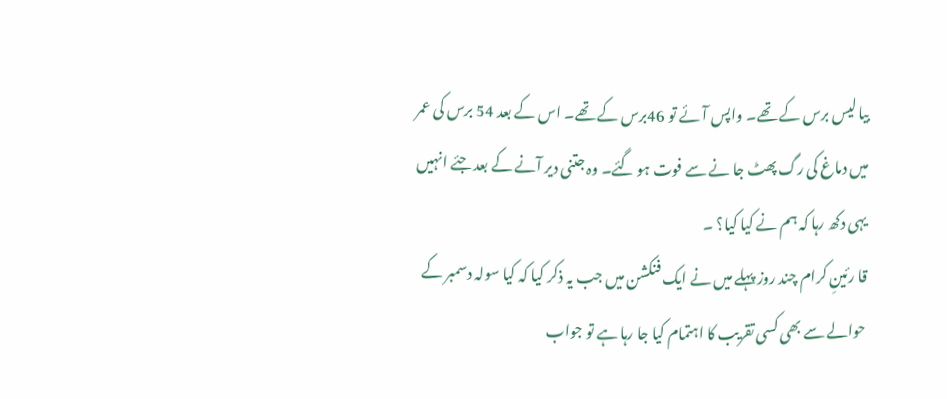بیا لیس برس کے تھے۔ واپس آئے تو 46برس کے تھے۔ اس کے بعد 54 برس کی عمر میں دماغ کی رگ پھٹ جا نے سے فوت ہو گئے۔ وہ جتنی دیر آنے کے بعد جئے انہیں یہی دکھ رہا کہ ہم نے کیا کیا؟ ۔
قا رئینِ کرام چند روز پہلے میں نے ایک فنکشن میں جب یہ ذکر کیا کہ کیا سولہ دسمبر کے حوالے سے بھی کسی تقریب کا اہتمام کیا جا رہا ہے تو جواب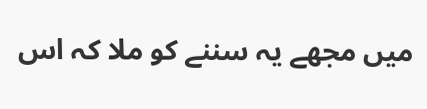میں مجھے یہ سننے کو ملا کہ اس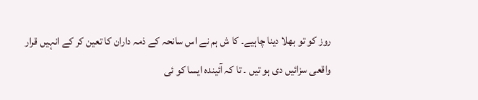روز کو تو بھلا دینا چاہیے۔ کا ش ہم نے اس سانحہ کے ذمہ داران کا تعین کر کے انہیں قرار واقعی سزائیں دی ہو تیں ۔ تا کہ آئیندہ ایسا کو ئی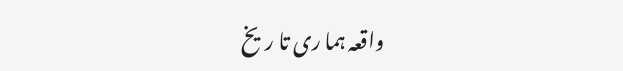واقعہ ہما ری تا ریخ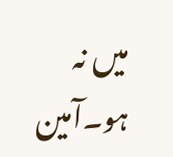میں نہ ہو۔آمین